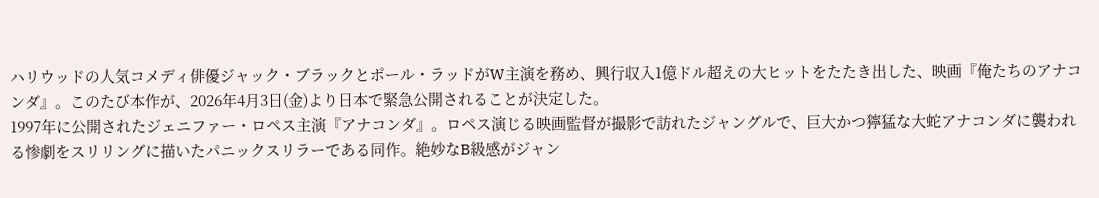ハリウッドの人気コメディ俳優ジャック・ブラックとポール・ラッドがW主演を務め、興行収入1億ドル超えの大ヒットをたたき出した、映画『俺たちのアナコンダ』。このたび本作が、2026年4月3日(金)より日本で緊急公開されることが決定した。
1997年に公開されたジェニファー・ロペス主演『アナコンダ』。ロペス演じる映画監督が撮影で訪れたジャングルで、巨大かつ獰猛な大蛇アナコンダに襲われる惨劇をスリリングに描いたパニックスリラーである同作。絶妙なB級感がジャン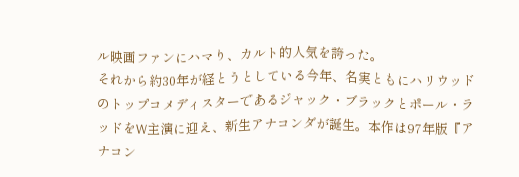ル映画ファンにハマり、カルト的人気を誇った。
それから約30年が経とうとしている今年、名実ともにハリウッドのトップコメディスターであるジャック・ブラックとポール・ラッドをW主演に迎え、新生アナコンダが誕生。本作は97年版『アナコン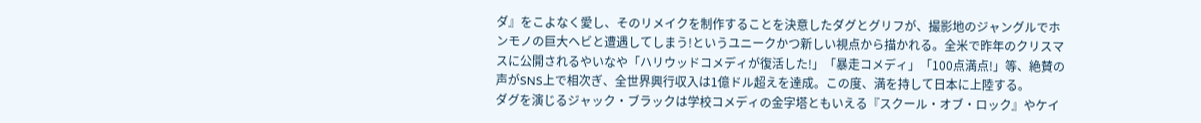ダ』をこよなく愛し、そのリメイクを制作することを決意したダグとグリフが、撮影地のジャングルでホンモノの巨大ヘビと遭遇してしまう!というユニークかつ新しい視点から描かれる。全米で昨年のクリスマスに公開されるやいなや「ハリウッドコメディが復活した!」「暴走コメディ」「100点満点!」等、絶賛の声がSNS上で相次ぎ、全世界興行収入は1億ドル超えを達成。この度、満を持して日本に上陸する。
ダグを演じるジャック・ブラックは学校コメディの金字塔ともいえる『スクール・オブ・ロック』やケイ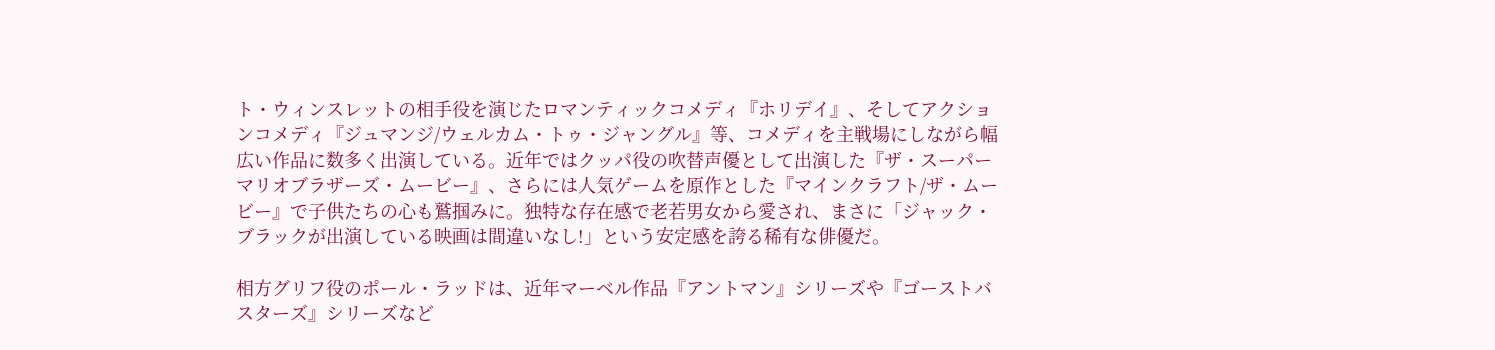ト・ウィンスレットの相手役を演じたロマンティックコメディ『ホリデイ』、そしてアクションコメディ『ジュマンジ/ウェルカム・トゥ・ジャングル』等、コメディを主戦場にしながら幅広い作品に数多く出演している。近年ではクッパ役の吹替声優として出演した『ザ・スーパーマリオブラザーズ・ムービー』、さらには人気ゲームを原作とした『マインクラフト/ザ・ムービー』で子供たちの心も鷲掴みに。独特な存在感で老若男女から愛され、まさに「ジャック・ブラックが出演している映画は間違いなし!」という安定感を誇る稀有な俳優だ。

相方グリフ役のポール・ラッドは、近年マーベル作品『アントマン』シリーズや『ゴーストバスターズ』シリーズなど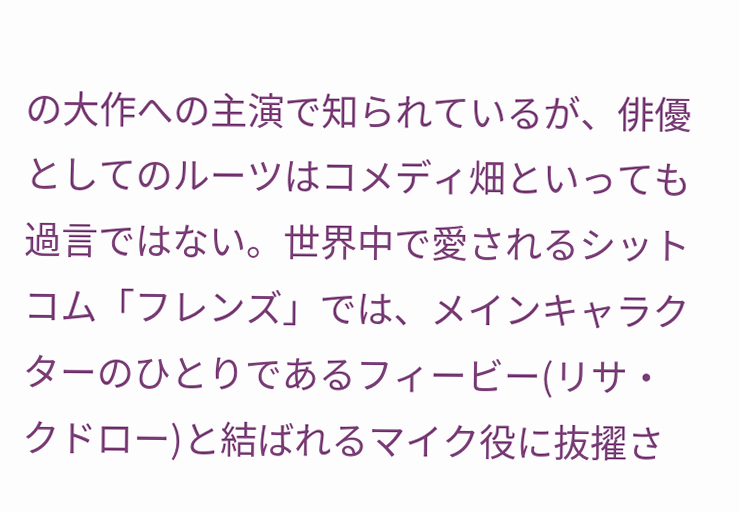の大作への主演で知られているが、俳優としてのルーツはコメディ畑といっても過言ではない。世界中で愛されるシットコム「フレンズ」では、メインキャラクターのひとりであるフィービー(リサ・クドロー)と結ばれるマイク役に抜擢さ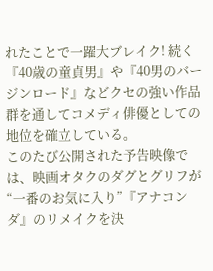れたことで一躍大ブレイク! 続く『40歳の童貞男』や『40男のバージンロード』などクセの強い作品群を通してコメディ俳優としての地位を確立している。
このたび公開された予告映像では、映画オタクのダグとグリフが“一番のお気に入り”『アナコンダ』のリメイクを決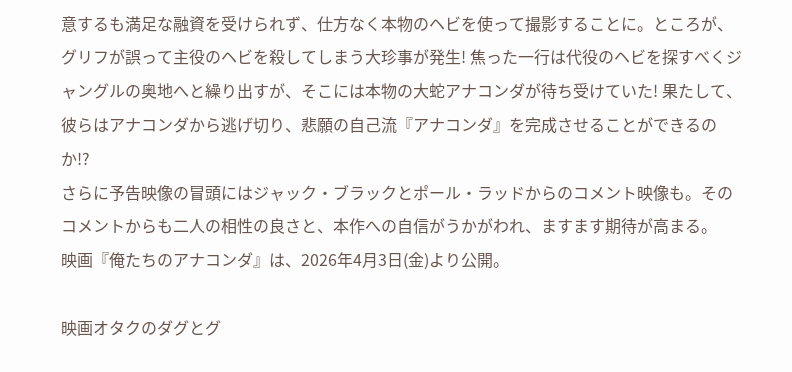意するも満足な融資を受けられず、仕方なく本物のヘビを使って撮影することに。ところが、グリフが誤って主役のヘビを殺してしまう大珍事が発生! 焦った一行は代役のヘビを探すべくジャングルの奥地へと繰り出すが、そこには本物の大蛇アナコンダが待ち受けていた! 果たして、彼らはアナコンダから逃げ切り、悲願の自己流『アナコンダ』を完成させることができるのか!?
さらに予告映像の冒頭にはジャック・ブラックとポール・ラッドからのコメント映像も。そのコメントからも二人の相性の良さと、本作への自信がうかがわれ、ますます期待が高まる。
映画『俺たちのアナコンダ』は、2026年4月3日(金)より公開。

映画オタクのダグとグ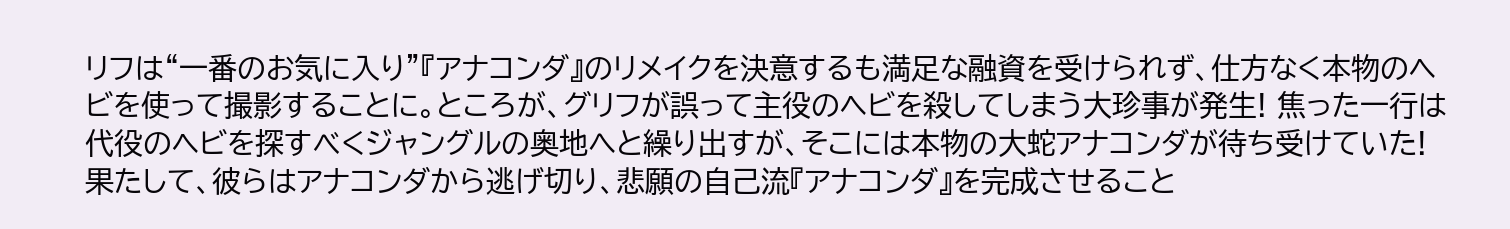リフは“一番のお気に入り”『アナコンダ』のリメイクを決意するも満足な融資を受けられず、仕方なく本物のヘビを使って撮影することに。ところが、グリフが誤って主役のヘビを殺してしまう大珍事が発生! 焦った一行は代役のヘビを探すべくジャングルの奥地へと繰り出すが、そこには本物の大蛇アナコンダが待ち受けていた! 果たして、彼らはアナコンダから逃げ切り、悲願の自己流『アナコンダ』を完成させること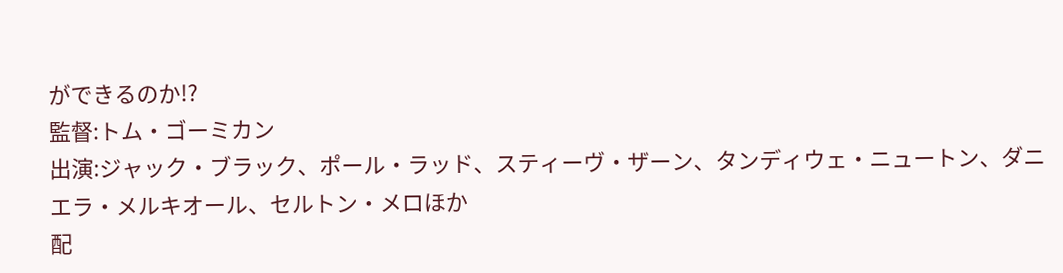ができるのか!?
監督:トム・ゴーミカン
出演:ジャック・ブラック、ポール・ラッド、スティーヴ・ザーン、タンディウェ・ニュートン、ダニエラ・メルキオール、セルトン・メロほか
配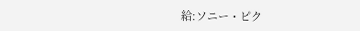給:ソニー・ピク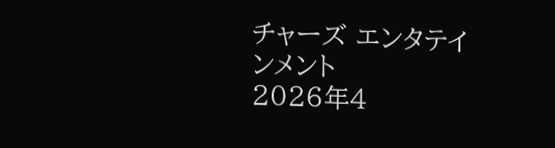チャーズ エンタテインメント
2026年4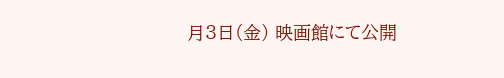月3日(金) 映画館にて公開